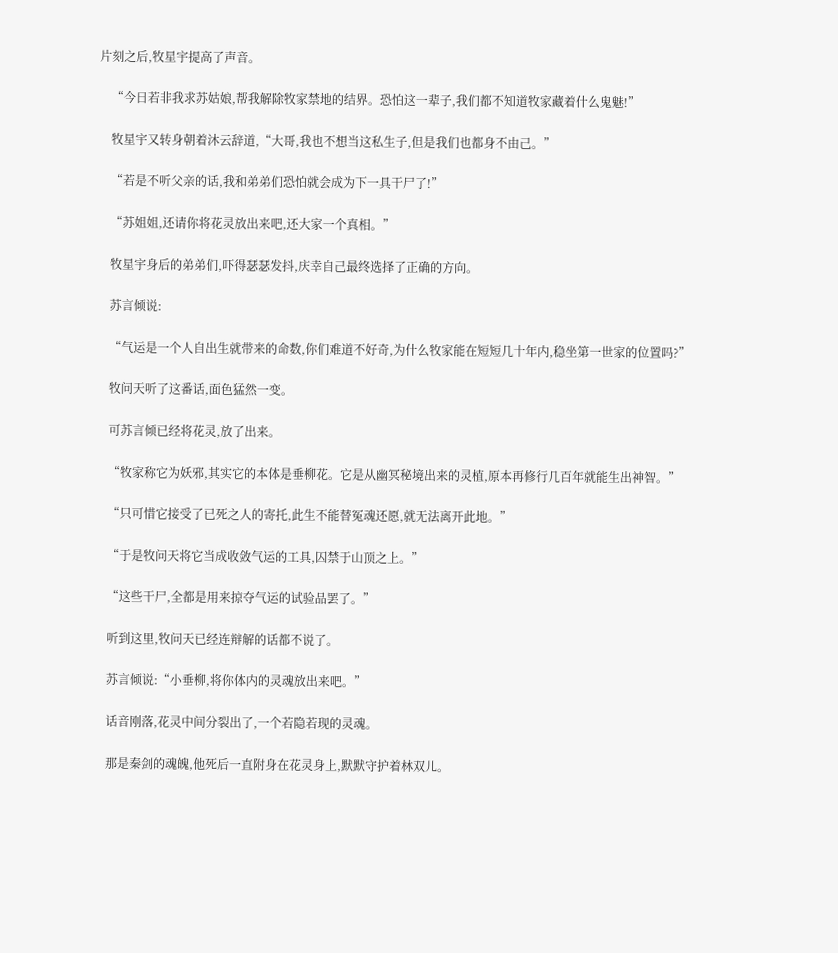片刻之后,牧星宇提高了声音。

    “今日若非我求苏姑娘,帮我解除牧家禁地的结界。恐怕这一辈子,我们都不知道牧家藏着什么鬼魅!”

    牧星宇又转身朝着沐云辞道,“大哥,我也不想当这私生子,但是我们也都身不由己。”

    “若是不听父亲的话,我和弟弟们恐怕就会成为下一具干尸了!”

    “苏姐姐,还请你将花灵放出来吧,还大家一个真相。”

    牧星宇身后的弟弟们,吓得瑟瑟发抖,庆幸自己最终选择了正确的方向。

    苏言倾说:

    “气运是一个人自出生就带来的命数,你们难道不好奇,为什么牧家能在短短几十年内,稳坐第一世家的位置吗?”

    牧问天听了这番话,面色猛然一变。

    可苏言倾已经将花灵,放了出来。

    “牧家称它为妖邪,其实它的本体是垂柳花。它是从幽冥秘境出来的灵植,原本再修行几百年就能生出神智。”

    “只可惜它接受了已死之人的寄托,此生不能替冤魂还愿,就无法离开此地。”

    “于是牧问天将它当成收敛气运的工具,囚禁于山顶之上。”

    “这些干尸,全都是用来掠夺气运的试验品罢了。”

    听到这里,牧问天已经连辩解的话都不说了。

    苏言倾说:“小垂柳,将你体内的灵魂放出来吧。”

    话音刚落,花灵中间分裂出了,一个若隐若现的灵魂。

    那是秦剑的魂魄,他死后一直附身在花灵身上,默默守护着林双儿。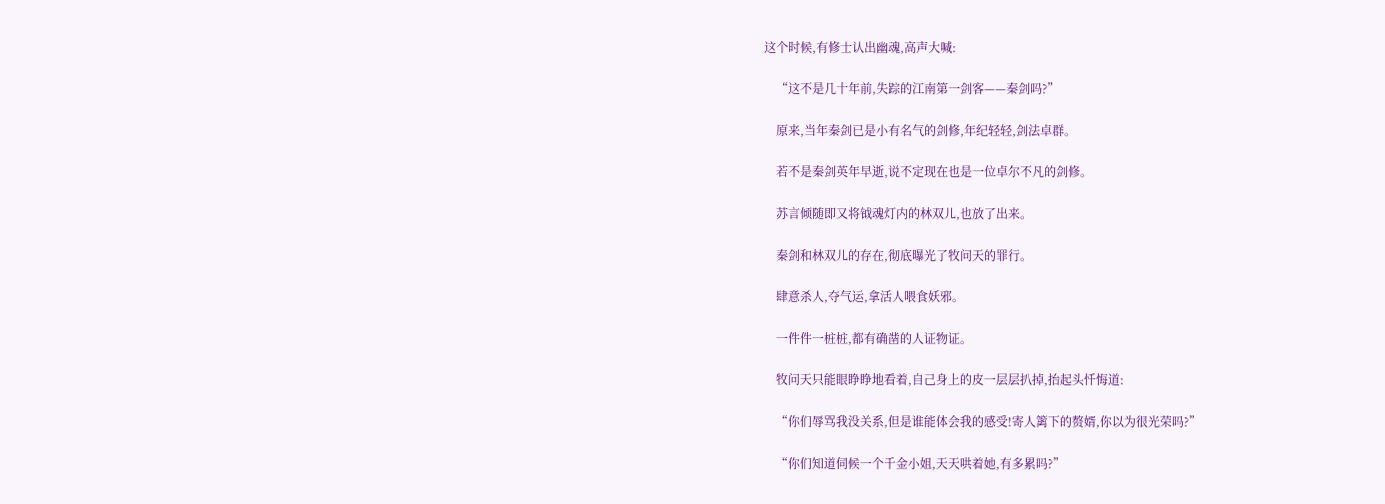这个时候,有修士认出幽魂,高声大喊:

    “这不是几十年前,失踪的江南第一剑客——秦剑吗?”

    原来,当年秦剑已是小有名气的剑修,年纪轻轻,剑法卓群。

    若不是秦剑英年早逝,说不定现在也是一位卓尔不凡的剑修。

    苏言倾随即又将钺魂灯内的林双儿,也放了出来。

    秦剑和林双儿的存在,彻底曝光了牧问天的罪行。

    肆意杀人,夺气运,拿活人喂食妖邪。

    一件件一桩桩,都有确凿的人证物证。

    牧问天只能眼睁睁地看着,自己身上的皮一层层扒掉,抬起头忏悔道:

    “你们辱骂我没关系,但是谁能体会我的感受!寄人篱下的赘婿,你以为很光荣吗?”

    “你们知道伺候一个千金小姐,天天哄着她,有多累吗?”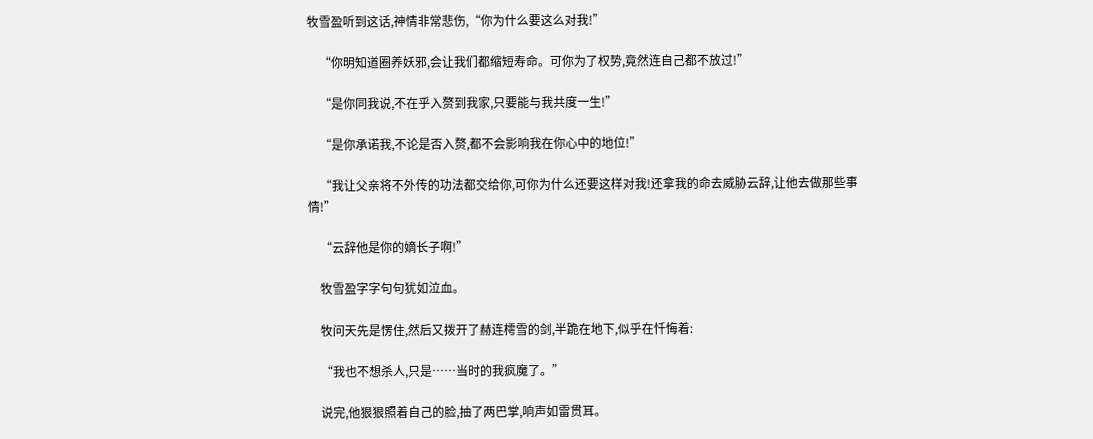牧雪盈听到这话,神情非常悲伤,“你为什么要这么对我!”

    “你明知道圈养妖邪,会让我们都缩短寿命。可你为了权势,竟然连自己都不放过!”

    “是你同我说,不在乎入赘到我家,只要能与我共度一生!”

    “是你承诺我,不论是否入赘,都不会影响我在你心中的地位!”

    “我让父亲将不外传的功法都交给你,可你为什么还要这样对我!还拿我的命去威胁云辞,让他去做那些事情!”

    “云辞他是你的嫡长子啊!”

    牧雪盈字字句句犹如泣血。

    牧问天先是愣住,然后又拨开了赫连樗雪的剑,半跪在地下,似乎在忏悔着:

    “我也不想杀人,只是……当时的我疯魔了。”

    说完,他狠狠照着自己的脸,抽了两巴掌,响声如雷贯耳。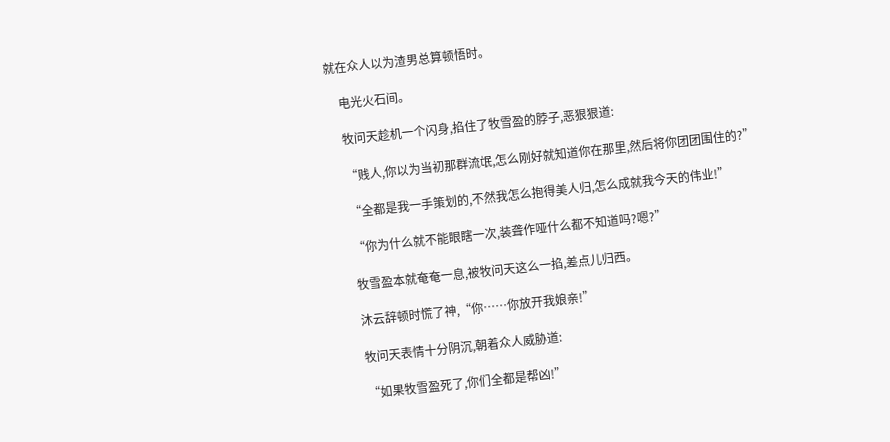就在众人以为渣男总算顿悟时。

    电光火石间。

    牧问天趁机一个闪身,掐住了牧雪盈的脖子,恶狠狠道:

    “贱人,你以为当初那群流氓,怎么刚好就知道你在那里,然后将你团团围住的?”

    “全都是我一手策划的,不然我怎么抱得美人归,怎么成就我今天的伟业!”

    “你为什么就不能眼瞎一次,装聋作哑什么都不知道吗?嗯?”

    牧雪盈本就奄奄一息,被牧问天这么一掐,差点儿归西。

    沐云辞顿时慌了神,“你……你放开我娘亲!”

    牧问天表情十分阴沉,朝着众人威胁道:

    “如果牧雪盈死了,你们全都是帮凶!”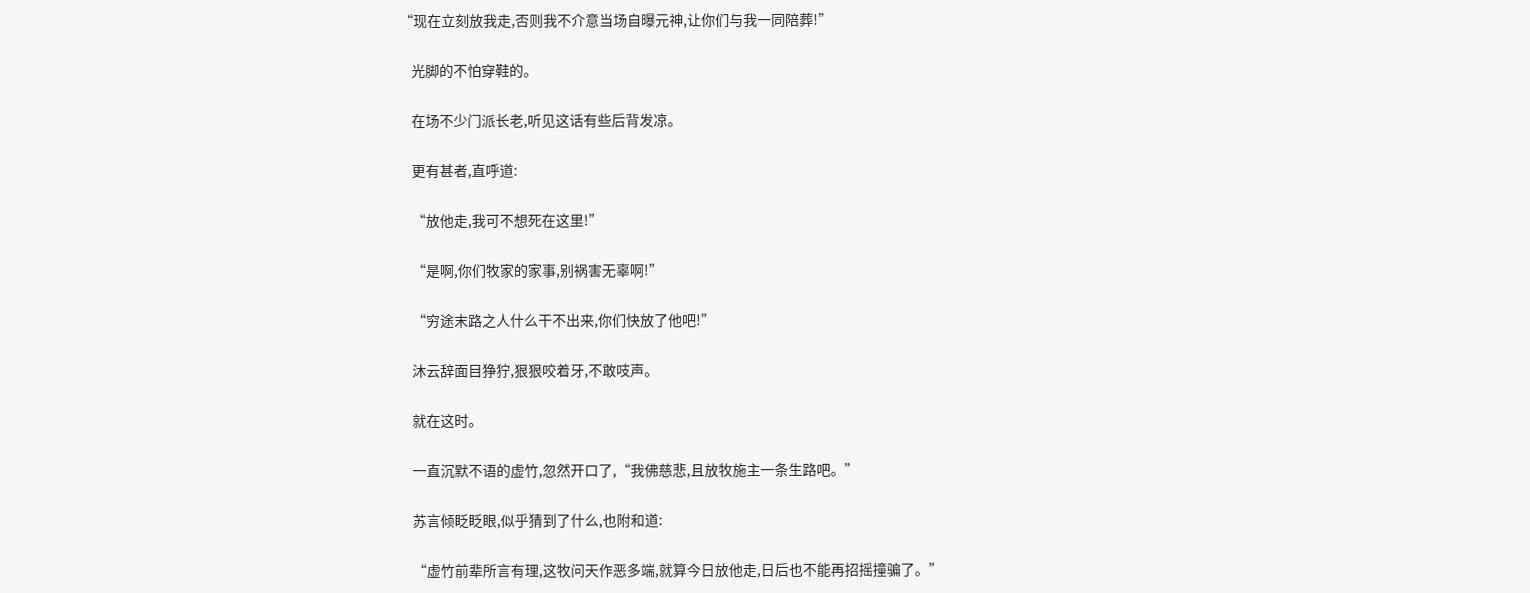“现在立刻放我走,否则我不介意当场自曝元神,让你们与我一同陪葬!”

    光脚的不怕穿鞋的。

    在场不少门派长老,听见这话有些后背发凉。

    更有甚者,直呼道:

    “放他走,我可不想死在这里!”

    “是啊,你们牧家的家事,别祸害无辜啊!”

    “穷途末路之人什么干不出来,你们快放了他吧!”

    沐云辞面目狰狞,狠狠咬着牙,不敢吱声。

    就在这时。

    一直沉默不语的虚竹,忽然开口了,“我佛慈悲,且放牧施主一条生路吧。”

    苏言倾眨眨眼,似乎猜到了什么,也附和道:

    “虚竹前辈所言有理,这牧问天作恶多端,就算今日放他走,日后也不能再招摇撞骗了。”